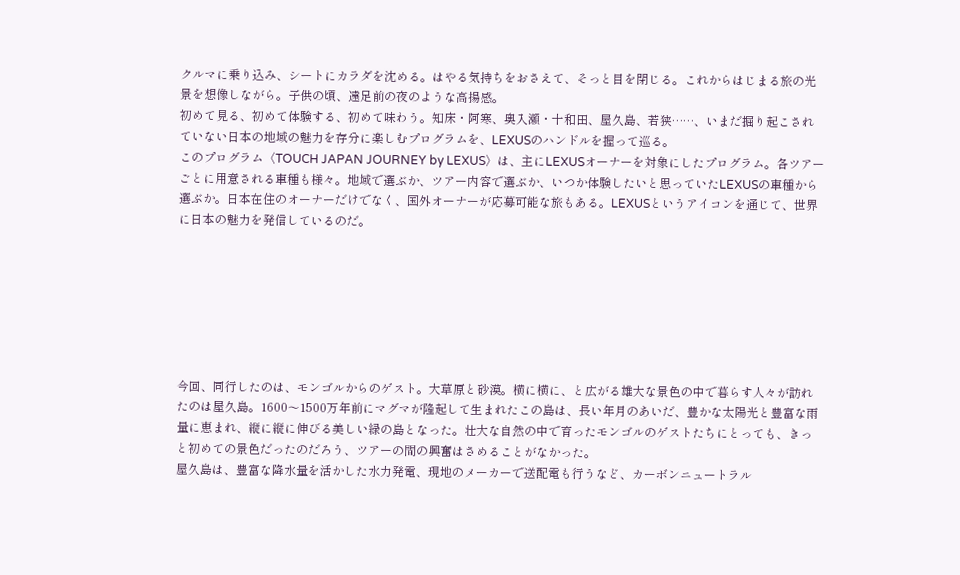クルマに乗り込み、シートにカラダを沈める。はやる気持ちをおさえて、そっと目を閉じる。これからはじまる旅の光景を想像しながら。子供の頃、遠足前の夜のような高揚感。
初めて見る、初めて体験する、初めて味わう。知床・阿寒、奥入瀬・十和田、屋久島、若狭……、いまだ掘り起こされていない日本の地域の魅力を存分に楽しむプログラムを、LEXUSのハンドルを握って巡る。
このプログラム〈TOUCH JAPAN JOURNEY by LEXUS〉は、主にLEXUSオーナーを対象にしたプログラム。各ツアーごとに用意される車種も様々。地域で選ぶか、ツアー内容で選ぶか、いつか体験したいと思っていたLEXUSの車種から選ぶか。日本在住のオーナーだけでなく、国外オーナーが応募可能な旅もある。LEXUSというアイコンを通じて、世界に日本の魅力を発信しているのだ。







今回、同行したのは、モンゴルからのゲスト。大草原と砂漠。横に横に、と広がる雄大な景色の中で暮らす人々が訪れたのは屋久島。1600〜1500万年前にマグマが隆起して生まれたこの島は、長い年月のあいだ、豊かな太陽光と豊富な雨量に恵まれ、縦に縦に伸びる美しい緑の島となった。壮大な自然の中で育ったモンゴルのゲストたちにとっても、きっと初めての景色だったのだろう、ツアーの間の興奮はさめることがなかった。
屋久島は、豊富な降水量を活かした水力発電、現地のメーカーで送配電も行うなど、カーボンニュートラル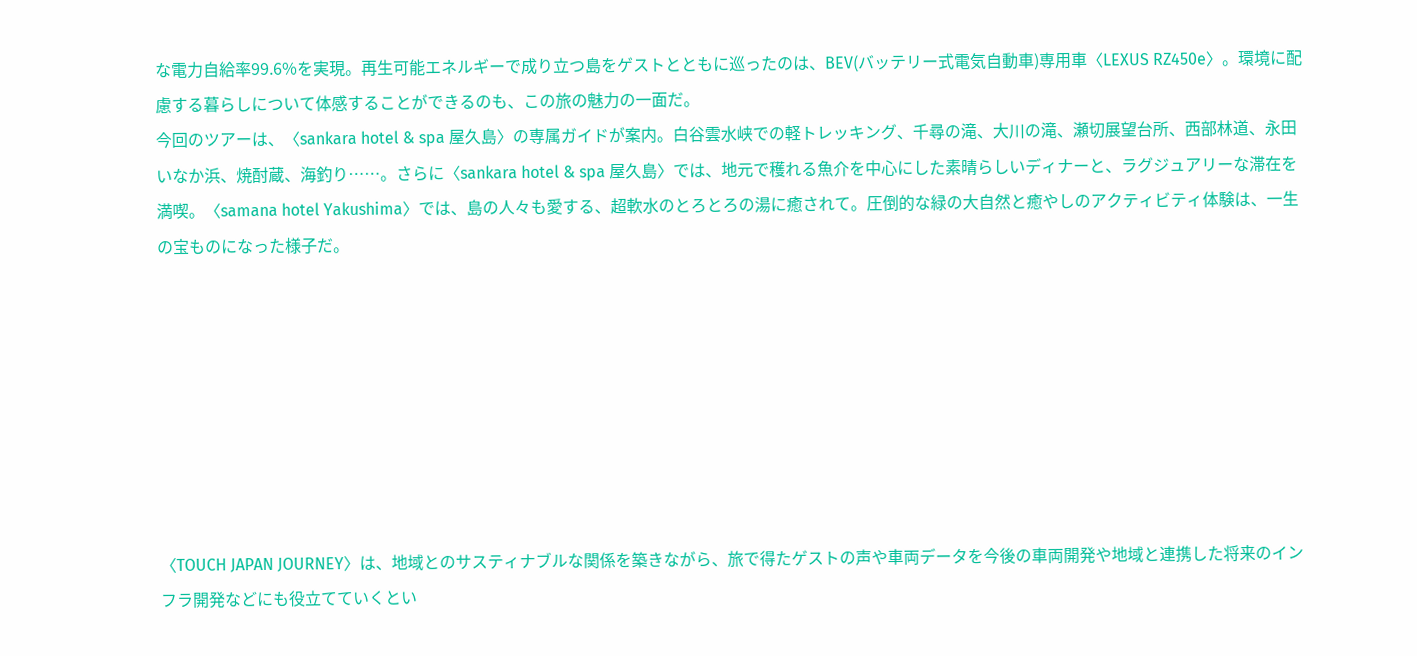な電力自給率99.6%を実現。再生可能エネルギーで成り立つ島をゲストとともに巡ったのは、BEV(バッテリー式電気自動車)専用車〈LEXUS RZ450e〉。環境に配慮する暮らしについて体感することができるのも、この旅の魅力の一面だ。
今回のツアーは、〈sankara hotel & spa 屋久島〉の専属ガイドが案内。白谷雲水峡での軽トレッキング、千尋の滝、大川の滝、瀬切展望台所、西部林道、永田いなか浜、焼酎蔵、海釣り……。さらに〈sankara hotel & spa 屋久島〉では、地元で穫れる魚介を中心にした素晴らしいディナーと、ラグジュアリーな滞在を満喫。〈samana hotel Yakushima〉では、島の人々も愛する、超軟水のとろとろの湯に癒されて。圧倒的な緑の大自然と癒やしのアクティビティ体験は、一生の宝ものになった様子だ。








〈TOUCH JAPAN JOURNEY〉は、地域とのサスティナブルな関係を築きながら、旅で得たゲストの声や車両データを今後の車両開発や地域と連携した将来のインフラ開発などにも役立てていくとい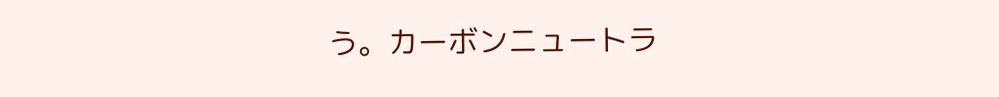う。カーボンニュートラ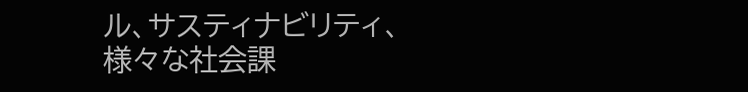ル、サスティナビリティ、様々な社会課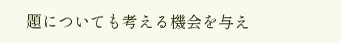題についても考える機会を与え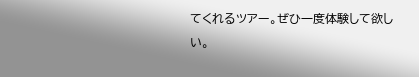てくれるツアー。ぜひ一度体験して欲しい。